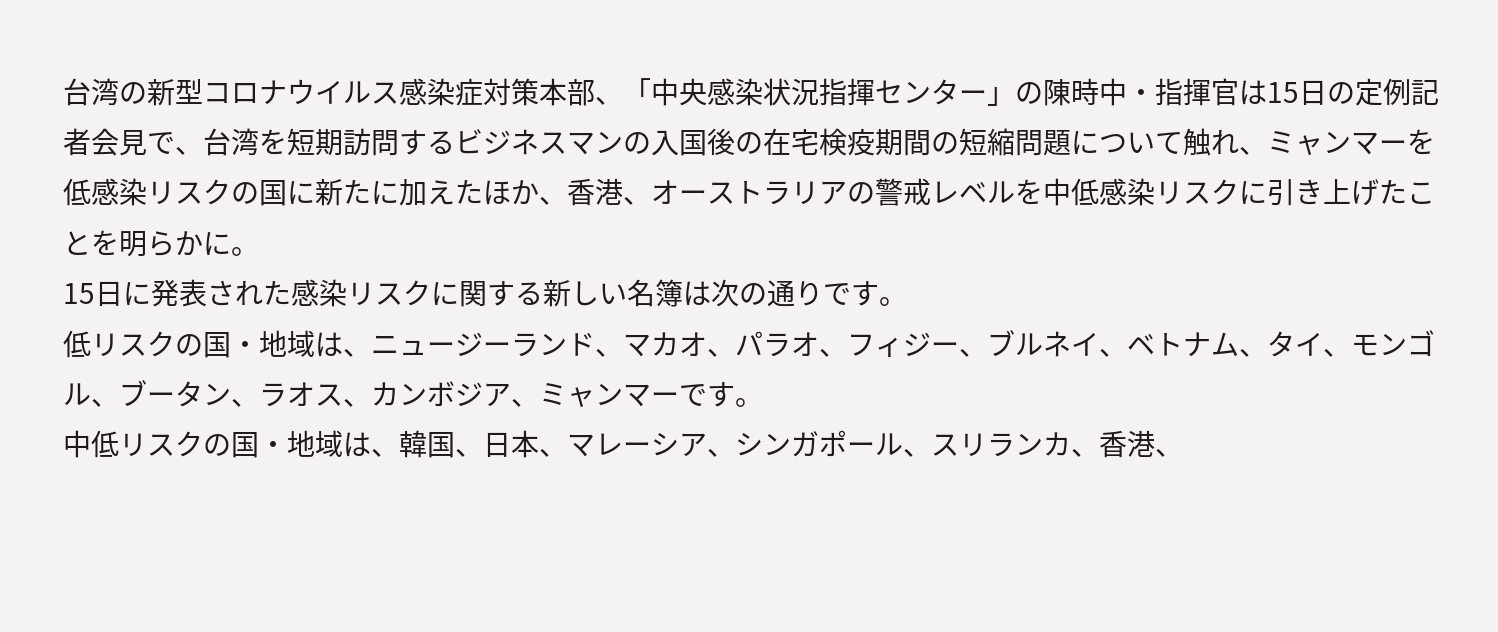台湾の新型コロナウイルス感染症対策本部、「中央感染状況指揮センター」の陳時中・指揮官は15日の定例記者会見で、台湾を短期訪問するビジネスマンの入国後の在宅検疫期間の短縮問題について触れ、ミャンマーを低感染リスクの国に新たに加えたほか、香港、オーストラリアの警戒レベルを中低感染リスクに引き上げたことを明らかに。
15日に発表された感染リスクに関する新しい名簿は次の通りです。
低リスクの国・地域は、ニュージーランド、マカオ、パラオ、フィジー、ブルネイ、ベトナム、タイ、モンゴル、ブータン、ラオス、カンボジア、ミャンマーです。
中低リスクの国・地域は、韓国、日本、マレーシア、シンガポール、スリランカ、香港、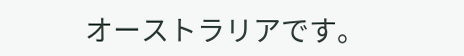オーストラリアです。